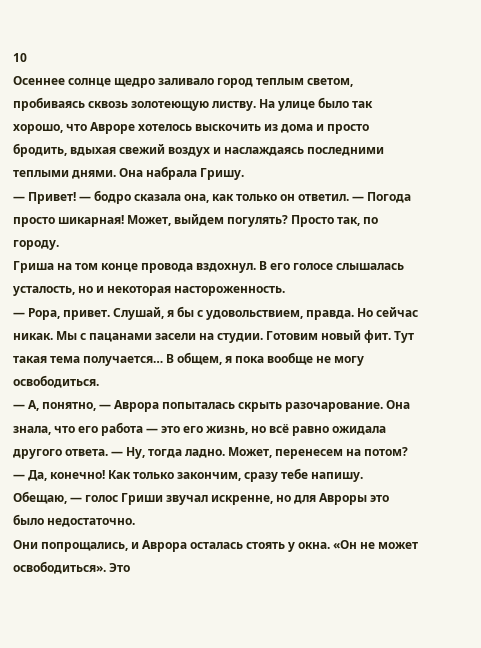10
Осеннее солнце щедро заливало город теплым светом, пробиваясь сквозь золотеющую листву. На улице было так хорошо, что Авроре хотелось выскочить из дома и просто бродить, вдыхая свежий воздух и наслаждаясь последними теплыми днями. Она набрала Гришу.
— Привет! — бодро сказала она, как только он ответил. — Погода просто шикарная! Может, выйдем погулять? Просто так, по городу.
Гриша на том конце провода вздохнул. В его голосе слышалась усталость, но и некоторая настороженность.
— Рора, привет. Слушай, я бы с удовольствием, правда. Но сейчас никак. Мы с пацанами засели на студии. Готовим новый фит. Тут такая тема получается… В общем, я пока вообще не могу освободиться.
— А, понятно, — Аврора попыталась скрыть разочарование. Она знала, что его работа — это его жизнь, но всё равно ожидала другого ответа. — Ну, тогда ладно. Может, перенесем на потом?
— Да, конечно! Как только закончим, сразу тебе напишу. Обещаю, — голос Гриши звучал искренне, но для Авроры это было недостаточно.
Они попрощались, и Аврора осталась стоять у окна. «Он не может освободиться». Это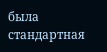была стандартная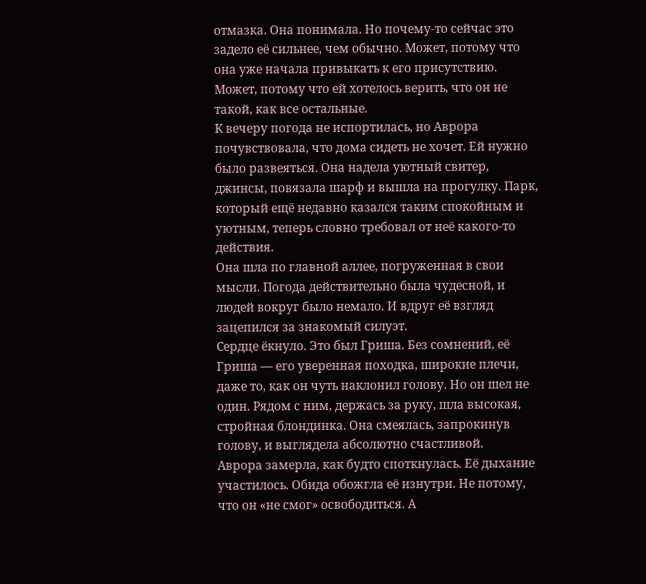отмазка. Она понимала. Но почему-то сейчас это задело её сильнее, чем обычно. Может, потому что она уже начала привыкать к его присутствию. Может, потому что ей хотелось верить, что он не такой, как все остальные.
К вечеру погода не испортилась, но Аврора почувствовала, что дома сидеть не хочет. Ей нужно было развеяться. Она надела уютный свитер, джинсы, повязала шарф и вышла на прогулку. Парк, который ещё недавно казался таким спокойным и уютным, теперь словно требовал от неё какого-то действия.
Она шла по главной аллее, погруженная в свои мысли. Погода действительно была чудесной, и людей вокруг было немало. И вдруг её взгляд зацепился за знакомый силуэт.
Сердце ёкнуло. Это был Гриша. Без сомнений, её Гриша — его уверенная походка, широкие плечи, даже то, как он чуть наклонил голову. Но он шел не один. Рядом с ним, держась за руку, шла высокая, стройная блондинка. Она смеялась, запрокинув голову, и выглядела абсолютно счастливой.
Аврора замерла, как будто споткнулась. Её дыхание участилось. Обида обожгла её изнутри. Не потому, что он «не смог» освободиться. А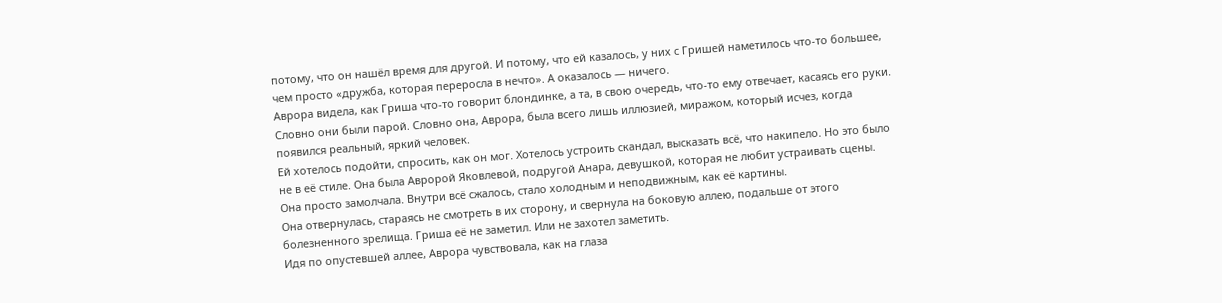потому, что он нашёл время для другой. И потому, что ей казалось, у них с Гришей наметилось что-то большее, чем просто «дружба, которая переросла в нечто». А оказалось — ничего.
Аврора видела, как Гриша что-то говорит блондинке, а та, в свою очередь, что-то ему отвечает, касаясь его руки. Словно они были парой. Словно она, Аврора, была всего лишь иллюзией, миражом, который исчез, когда появился реальный, яркий человек.
Ей хотелось подойти, спросить, как он мог. Хотелось устроить скандал, высказать всё, что накипело. Но это было не в её стиле. Она была Авророй Яковлевой, подругой Анара, девушкой, которая не любит устраивать сцены. Она просто замолчала. Внутри всё сжалось, стало холодным и неподвижным, как её картины.
Она отвернулась, стараясь не смотреть в их сторону, и свернула на боковую аллею, подальше от этого болезненного зрелища. Гриша её не заметил. Или не захотел заметить.
Идя по опустевшей аллее, Аврора чувствовала, как на глаза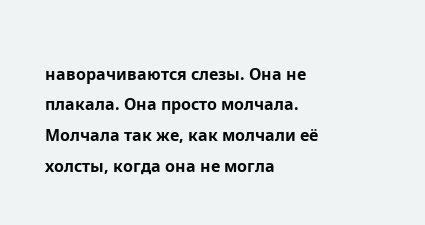наворачиваются слезы. Она не плакала. Она просто молчала. Молчала так же, как молчали её холсты, когда она не могла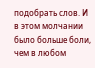подобрать слов. И в этом молчании было больше боли, чем в любом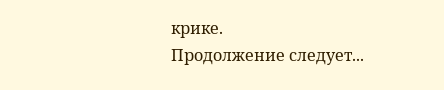крике.
Продолжение следует...